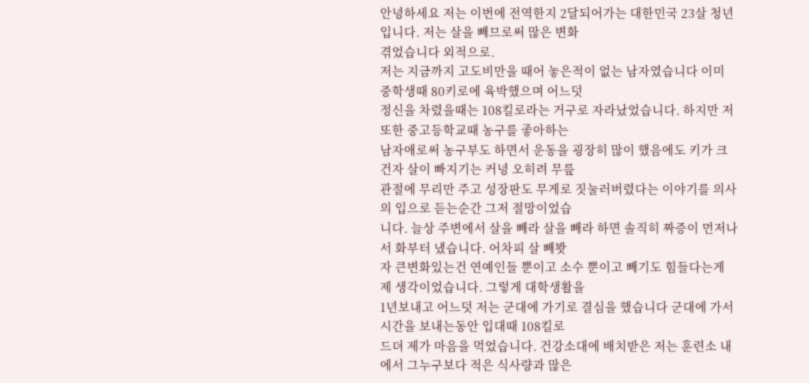안녕하세요 저는 이번에 전역한지 2달되어가는 대한민국 23살 청년입니다. 저는 살을 빼므로써 많은 변화
겪었습니다 외적으로.
저는 지금까지 고도비만을 때어 놓은적이 없는 남자였습니다 이미 중학생때 80키로에 육박했으며 어느덧
정신을 차렸을때는 108킬로라는 거구로 자라났었습니다. 하지만 저 또한 중고등학교때 농구를 좋아하는
남자애로써 농구부도 하면서 운동을 굉장히 많이 했음에도 키가 크건자 살이 빠지기는 커녕 오히려 무릎
관절에 무리만 주고 성장판도 무게로 짓눌러버렸다는 이야기를 의사의 입으로 듣는순간 그저 절망이었습
니다. 늘상 주변에서 살을 빼라 살을 빼라 하면 솔직히 짜증이 먼저나서 화부터 냈습니다. 어차피 살 빼봣
자 큰변화있는건 연예인들 뿐이고 소수 뿐이고 빼기도 힘들다는게 제 생각이었습니다. 그렇게 대학생활을
1년보내고 어느덧 저는 군대에 가기로 결심을 했습니다 군대에 가서 시간을 보내는동안 입대때 108킬로
드뎌 제가 마음을 먹었습니다. 건강소대에 배치받은 저는 훈련소 내에서 그누구보다 적은 식사량과 많은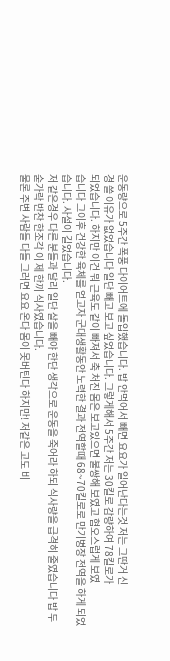운동량으로 5주간 폭풍 다이어트에 돌입했습니다. 밥 안먹어서 빼면 요요가 일어난다는것 저는 그딴거 신
경 쓸 이유가 없었습니다 일단 빼고 보고 싶었습니다. 그렇게해서 5주간 저는 30킬로 감량하여 78킬로가
되었습니다. 하지만 이건 뭐 근육도 같이 빠져서 축 처진 몸은 보고있으면 불쌍해 보였고 혐오스럽게 보였
습니다 그이후 건강한 육체를 얻고자 군대생활동안 노력한 결과 전역할때 68~70킬로로 만기병장 전역을 하게 되었습니다. 사설이 길었습니다.
저 같은경우 다른 분들과 달리 일단 살을 빼야 한단 생각으로 운동을 죽어라 하되 식사량을 급격히 줄였습니다 밥 두숟가락 반찬 한조각 이 제 한끼 식사였습니다.
물론 주변 사람들 다들 그러면 요요 온다 몸이 못버틴다 하지만! 저같은 고도 비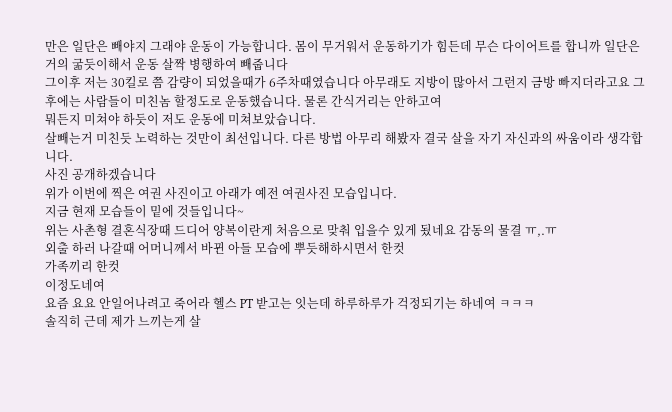만은 일단은 빼야지 그래야 운동이 가능합니다. 몸이 무거워서 운동하기가 힘든데 무슨 다이어트를 합니까 일단은 거의 굶듯이해서 운동 살짝 병행하여 빼줍니다
그이후 저는 30킬로 쯤 감량이 되었을때가 6주차때였습니다 아무래도 지방이 많아서 그런지 금방 빠지더라고요 그후에는 사람들이 미친놈 할정도로 운동했습니다. 물론 간식거리는 안하고여
뭐든지 미쳐야 하듯이 저도 운동에 미쳐보았습니다.
살빼는거 미친듯 노력하는 것만이 최선입니다. 다른 방법 아무리 해봤자 결국 살을 자기 자신과의 싸움이라 생각합니다.
사진 공개하겠습니다
위가 이번에 찍은 여권 사진이고 아래가 예전 여권사진 모습입니다.
지금 현재 모습들이 밑에 것들입니다~
위는 사촌형 결혼식장때 드디어 양복이란게 처음으로 맞춰 입을수 있게 됬네요 감동의 물결 ㅠ,.ㅠ
외출 하러 나갈때 어머니께서 바뀐 아들 모습에 뿌듯해하시면서 한컷
가족끼리 한컷
이정도네여
요즘 요요 안일어나려고 죽어라 헬스 PT 받고는 잇는데 하루하루가 걱정되기는 하네여 ㅋㅋㅋ
솔직히 근데 제가 느끼는게 살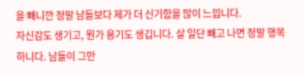을 빼니깐 정말 남들보다 제가 더 신기함을 많이 느낍니다.
자신감도 생기고, 뭔가 용기도 생깁니다. 살 일단 빼고 나면 정말 행복하니다. 남들이 그만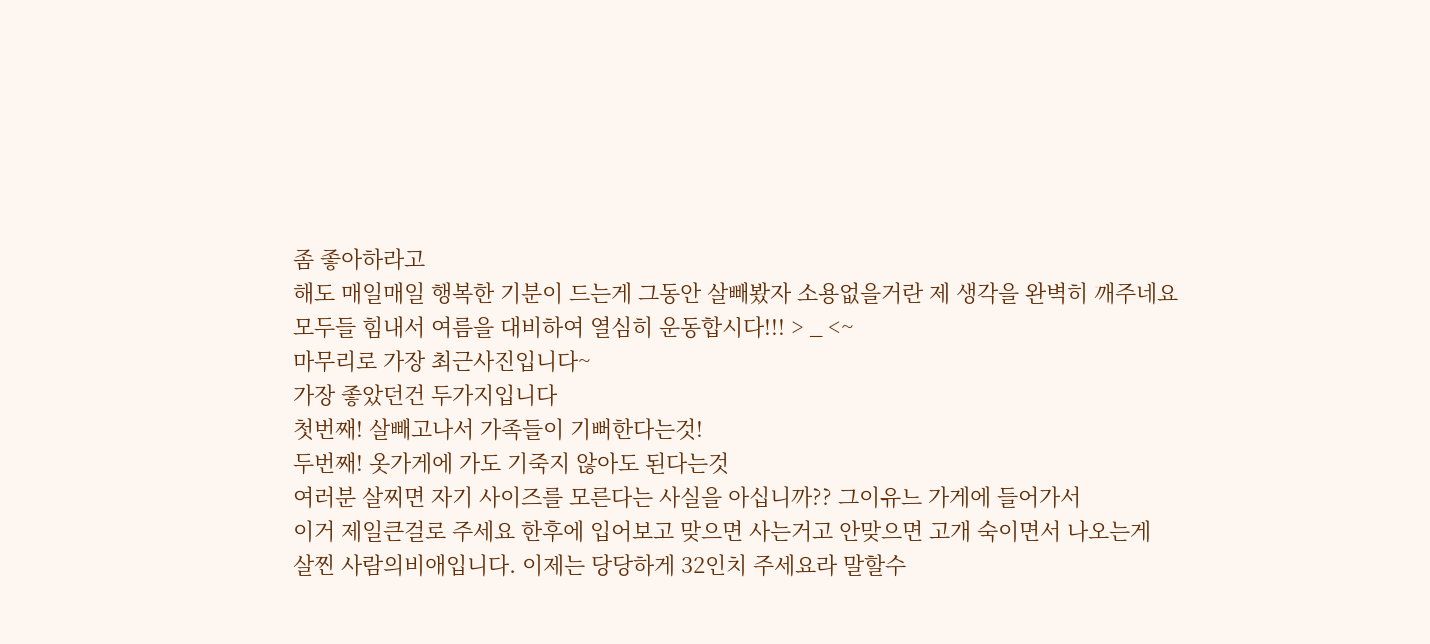좀 좋아하라고
해도 매일매일 행복한 기분이 드는게 그동안 살빼봤자 소용없을거란 제 생각을 완벽히 깨주네요
모두들 힘내서 여름을 대비하여 열심히 운동합시다!!! > _ <~
마무리로 가장 최근사진입니다~
가장 좋았던건 두가지입니다
첫번째! 살빼고나서 가족들이 기뻐한다는것!
두번째! 옷가게에 가도 기죽지 않아도 된다는것
여러분 살찌면 자기 사이즈를 모른다는 사실을 아십니까?? 그이유느 가게에 들어가서
이거 제일큰걸로 주세요 한후에 입어보고 맞으면 사는거고 안맞으면 고개 숙이면서 나오는게
살찐 사람의비애입니다. 이제는 당당하게 32인치 주세요라 말할수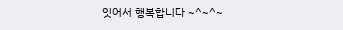잇어서 행복합니다 ~^~^~